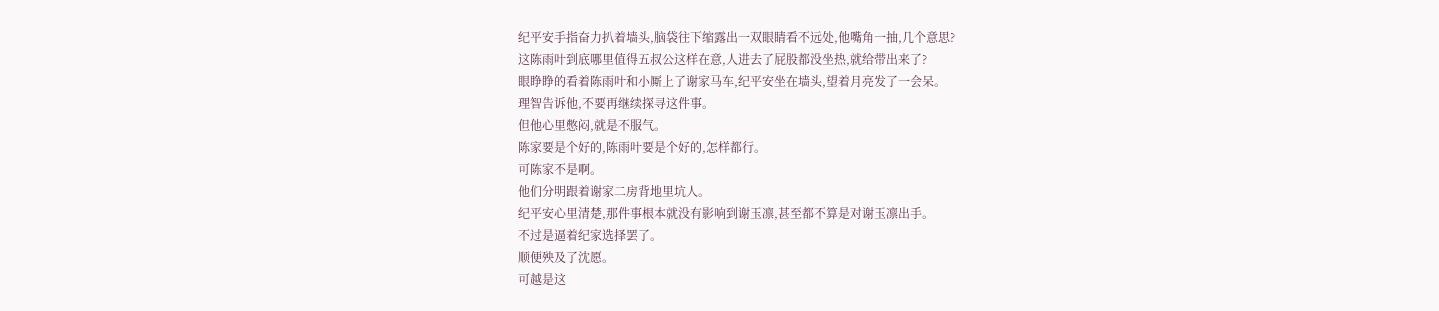纪平安手指奋力扒着墙头,脑袋往下缩露出一双眼睛看不远处,他嘴角一抽,几个意思?
这陈雨叶到底哪里值得五叔公这样在意,人进去了屁股都没坐热,就给带出来了?
眼睁睁的看着陈雨叶和小厮上了谢家马车,纪平安坐在墙头,望着月亮发了一会呆。
理智告诉他,不要再继续探寻这件事。
但他心里憋闷,就是不服气。
陈家要是个好的,陈雨叶要是个好的,怎样都行。
可陈家不是啊。
他们分明跟着谢家二房背地里坑人。
纪平安心里清楚,那件事根本就没有影响到谢玉凛,甚至都不算是对谢玉凛出手。
不过是逼着纪家选择罢了。
顺便殃及了沈愿。
可越是这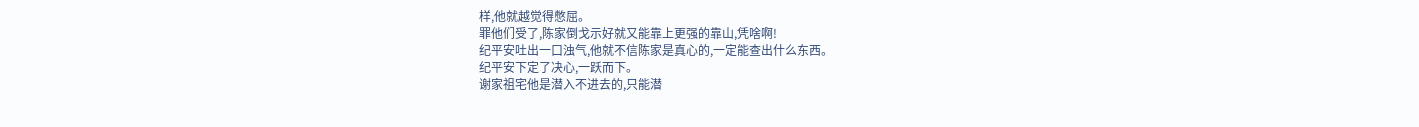样,他就越觉得憋屈。
罪他们受了,陈家倒戈示好就又能靠上更强的靠山,凭啥啊!
纪平安吐出一口浊气,他就不信陈家是真心的,一定能查出什么东西。
纪平安下定了决心,一跃而下。
谢家祖宅他是潜入不进去的,只能潜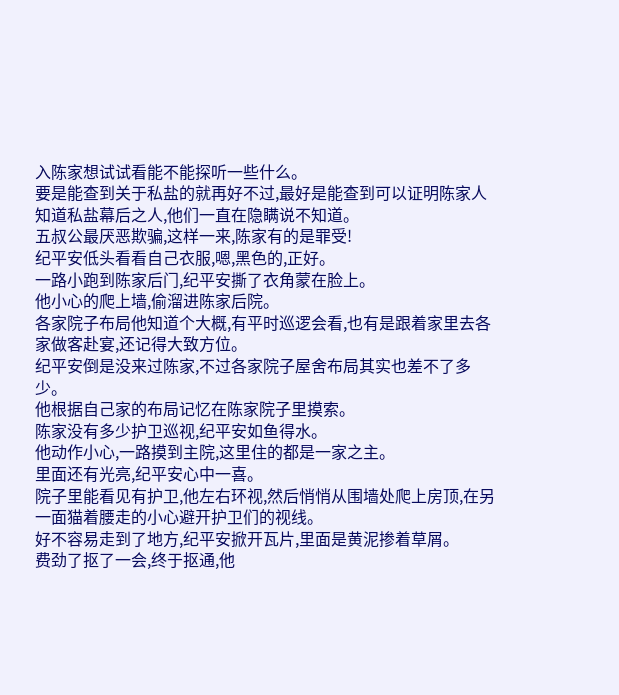入陈家想试试看能不能探听一些什么。
要是能查到关于私盐的就再好不过,最好是能查到可以证明陈家人知道私盐幕后之人,他们一直在隐瞒说不知道。
五叔公最厌恶欺骗,这样一来,陈家有的是罪受!
纪平安低头看看自己衣服,嗯,黑色的,正好。
一路小跑到陈家后门,纪平安撕了衣角蒙在脸上。
他小心的爬上墙,偷溜进陈家后院。
各家院子布局他知道个大概,有平时巡逻会看,也有是跟着家里去各家做客赴宴,还记得大致方位。
纪平安倒是没来过陈家,不过各家院子屋舍布局其实也差不了多少。
他根据自己家的布局记忆在陈家院子里摸索。
陈家没有多少护卫巡视,纪平安如鱼得水。
他动作小心,一路摸到主院,这里住的都是一家之主。
里面还有光亮,纪平安心中一喜。
院子里能看见有护卫,他左右环视,然后悄悄从围墙处爬上房顶,在另一面猫着腰走的小心避开护卫们的视线。
好不容易走到了地方,纪平安掀开瓦片,里面是黄泥掺着草屑。
费劲了抠了一会,终于抠通,他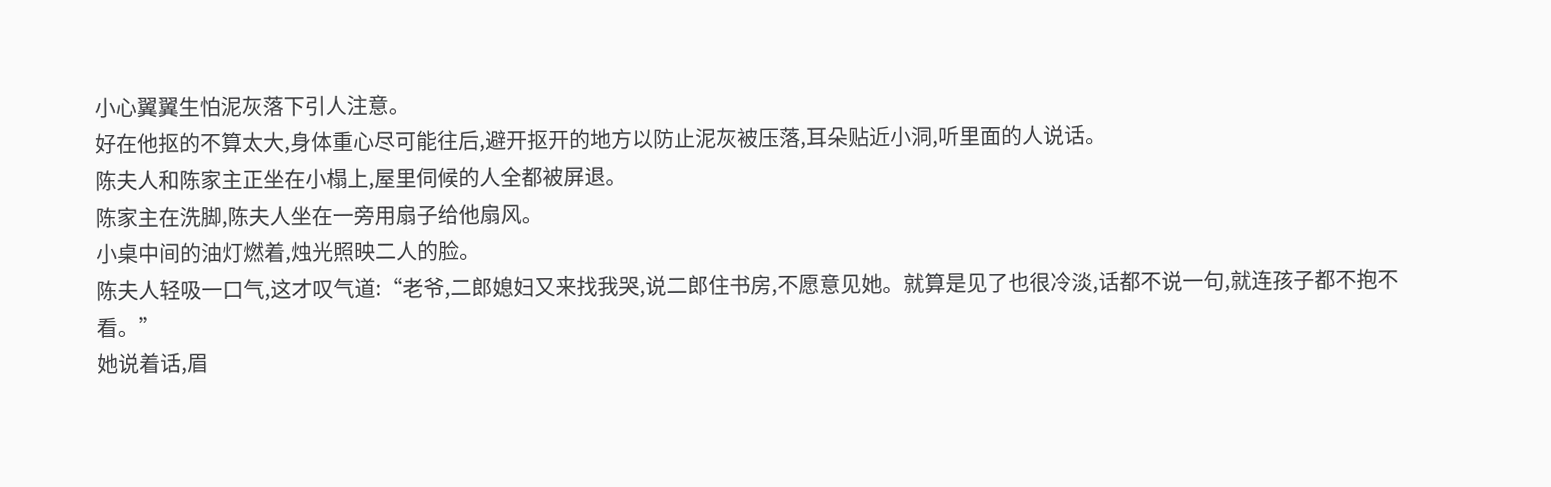小心翼翼生怕泥灰落下引人注意。
好在他抠的不算太大,身体重心尽可能往后,避开抠开的地方以防止泥灰被压落,耳朵贴近小洞,听里面的人说话。
陈夫人和陈家主正坐在小榻上,屋里伺候的人全都被屏退。
陈家主在洗脚,陈夫人坐在一旁用扇子给他扇风。
小桌中间的油灯燃着,烛光照映二人的脸。
陈夫人轻吸一口气,这才叹气道:“老爷,二郎媳妇又来找我哭,说二郎住书房,不愿意见她。就算是见了也很冷淡,话都不说一句,就连孩子都不抱不看。”
她说着话,眉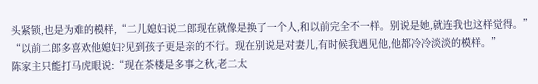头紧锁,也是为难的模样,“二儿媳妇说二郎现在就像是换了一个人,和以前完全不一样。别说是她,就连我也这样觉得。”
“以前二郎多喜欢他媳妇?见到孩子更是亲的不行。现在别说是对妻儿,有时候我遇见他,他都冷冷淡淡的模样。”
陈家主只能打马虎眼说:“现在茶楼是多事之秋,老二太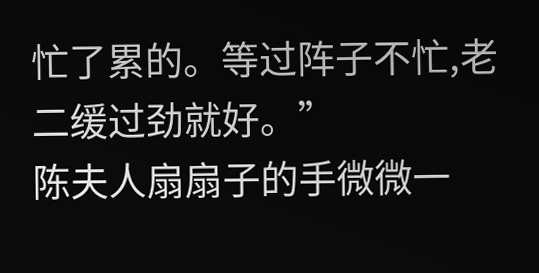忙了累的。等过阵子不忙,老二缓过劲就好。”
陈夫人扇扇子的手微微一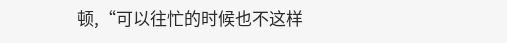顿,“可以往忙的时候也不这样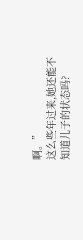啊。”
这么些年过来,她还能不知道儿子的状态吗?